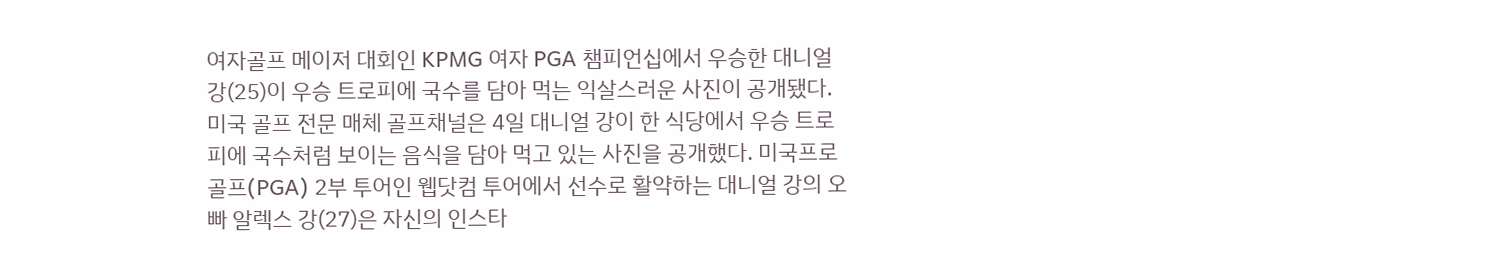여자골프 메이저 대회인 KPMG 여자 PGA 챔피언십에서 우승한 대니얼 강(25)이 우승 트로피에 국수를 담아 먹는 익살스러운 사진이 공개됐다. 미국 골프 전문 매체 골프채널은 4일 대니얼 강이 한 식당에서 우승 트로피에 국수처럼 보이는 음식을 담아 먹고 있는 사진을 공개했다. 미국프로골프(PGA) 2부 투어인 웹닷컴 투어에서 선수로 활약하는 대니얼 강의 오빠 알렉스 강(27)은 자신의 인스타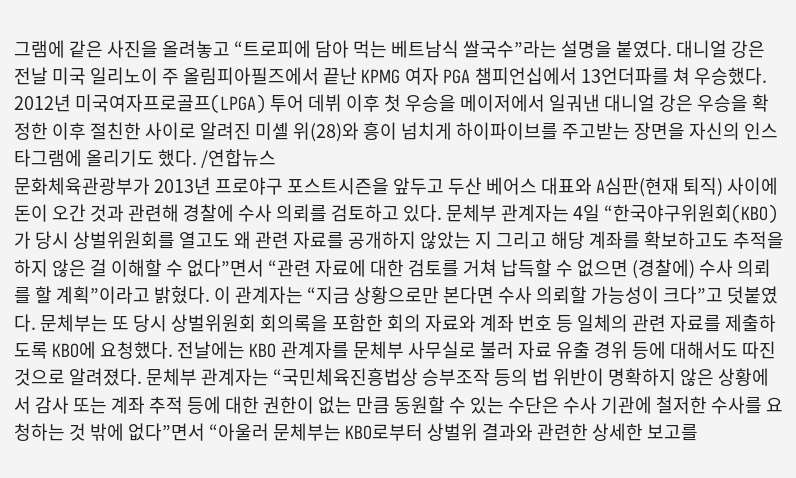그램에 같은 사진을 올려놓고 “트로피에 담아 먹는 베트남식 쌀국수”라는 설명을 붙였다. 대니얼 강은 전날 미국 일리노이 주 올림피아필즈에서 끝난 KPMG 여자 PGA 챔피언십에서 13언더파를 쳐 우승했다. 2012년 미국여자프로골프(LPGA) 투어 데뷔 이후 첫 우승을 메이저에서 일궈낸 대니얼 강은 우승을 확정한 이후 절친한 사이로 알려진 미셸 위(28)와 흥이 넘치게 하이파이브를 주고받는 장면을 자신의 인스타그램에 올리기도 했다. /연합뉴스
문화체육관광부가 2013년 프로야구 포스트시즌을 앞두고 두산 베어스 대표와 A심판(현재 퇴직) 사이에 돈이 오간 것과 관련해 경찰에 수사 의뢰를 검토하고 있다. 문체부 관계자는 4일 “한국야구위원회(KBO)가 당시 상벌위원회를 열고도 왜 관련 자료를 공개하지 않았는 지 그리고 해당 계좌를 확보하고도 추적을 하지 않은 걸 이해할 수 없다”면서 “관련 자료에 대한 검토를 거쳐 납득할 수 없으면 (경찰에) 수사 의뢰를 할 계획”이라고 밝혔다. 이 관계자는 “지금 상황으로만 본다면 수사 의뢰할 가능성이 크다”고 덧붙였다. 문체부는 또 당시 상벌위원회 회의록을 포함한 회의 자료와 계좌 번호 등 일체의 관련 자료를 제출하도록 KBO에 요청했다. 전날에는 KBO 관계자를 문체부 사무실로 불러 자료 유출 경위 등에 대해서도 따진 것으로 알려졌다. 문체부 관계자는 “국민체육진흥법상 승부조작 등의 법 위반이 명확하지 않은 상황에서 감사 또는 계좌 추적 등에 대한 권한이 없는 만큼 동원할 수 있는 수단은 수사 기관에 철저한 수사를 요청하는 것 밖에 없다”면서 “아울러 문체부는 KBO로부터 상벌위 결과와 관련한 상세한 보고를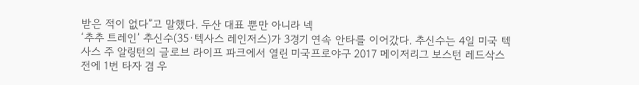받은 적이 없다”고 말했다. 두산 대표 뿐만 아니라 넥
‘추추 트레인’ 추신수(35·텍사스 레인저스)가 3경기 연속 안타를 이어갔다. 추신수는 4일 미국 텍사스 주 알링턴의 글로브 라이프 파크에서 열린 미국프로야구 2017 메이저리그 보스턴 레드삭스전에 1번 타자 겸 우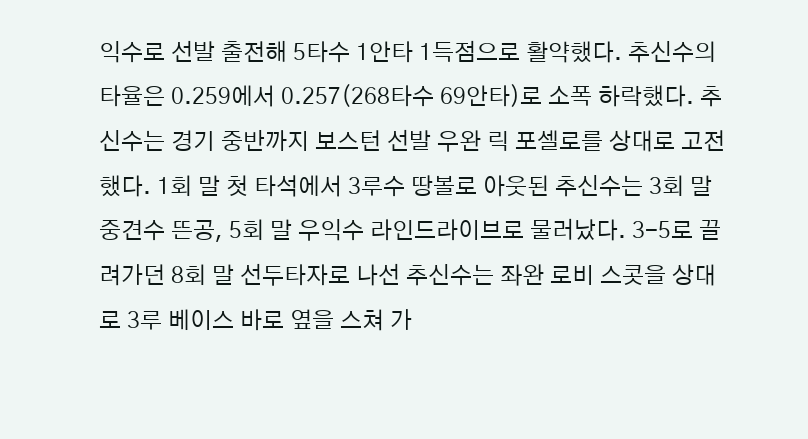익수로 선발 출전해 5타수 1안타 1득점으로 활약했다. 추신수의 타율은 0.259에서 0.257(268타수 69안타)로 소폭 하락했다. 추신수는 경기 중반까지 보스턴 선발 우완 릭 포셀로를 상대로 고전했다. 1회 말 첫 타석에서 3루수 땅볼로 아웃된 추신수는 3회 말 중견수 뜬공, 5회 말 우익수 라인드라이브로 물러났다. 3-5로 끌려가던 8회 말 선두타자로 나선 추신수는 좌완 로비 스콧을 상대로 3루 베이스 바로 옆을 스쳐 가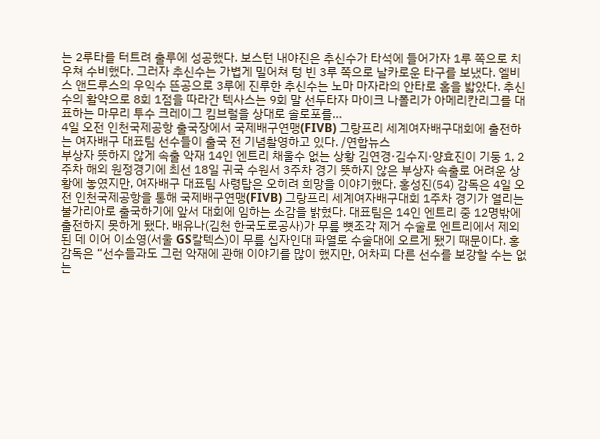는 2루타를 터트려 출루에 성공했다. 보스턴 내야진은 추신수가 타석에 들어가자 1루 쪽으로 치우쳐 수비했다. 그러자 추신수는 가볍게 밀어쳐 텅 빈 3루 쪽으로 날카로운 타구를 보냈다. 엘비스 앤드루스의 우익수 뜬공으로 3루에 진루한 추신수는 노마 마자라의 안타로 홈을 밟았다. 추신수의 활약으로 8회 1점을 따라간 텍사스는 9회 말 선두타자 마이크 나폴리가 아메리칸리그를 대표하는 마무리 투수 크레이그 킴브럴을 상대로 솔로포를…
4일 오전 인천국제공항 출국장에서 국제배구연맹(FIVB) 그랑프리 세계여자배구대회에 출전하는 여자배구 대표팀 선수들이 출국 전 기념촬영하고 있다. /연합뉴스
부상자 뜻하지 않게 속출 악재 14인 엔트리 채울수 없는 상황 김연경·김수지·양효진이 기둥 1, 2주차 해외 원정경기에 최선 18일 귀국 수원서 3주차 경기 뜻하지 않은 부상자 속출로 어려운 상황에 놓였지만, 여자배구 대표팀 사령탑은 오히려 희망을 이야기했다. 홍성진(54) 감독은 4일 오전 인천국제공항을 통해 국제배구연맹(FIVB) 그랑프리 세계여자배구대회 1주차 경기가 열리는 불가리아로 출국하기에 앞서 대회에 임하는 소감을 밝혔다. 대표팀은 14인 엔트리 중 12명밖에 출전하지 못하게 됐다. 배유나(김천 한국도로공사)가 무릎 뼛조각 제거 수술로 엔트리에서 제외된 데 이어 이소영(서울 GS칼텍스)이 무릎 십자인대 파열로 수술대에 오르게 됐기 때문이다. 홍 감독은 “선수들과도 그런 악재에 관해 이야기를 많이 했지만, 어차피 다른 선수를 보강할 수는 없는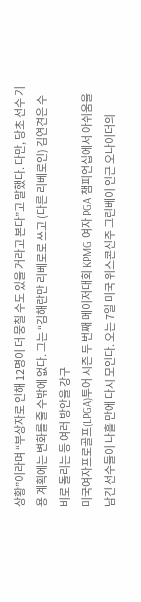상황”이라며 “부상자로 인해 12명이 더 뭉칠 수도 있을 거라고 본다”고 말했다. 다만, 당초 선수 기용 계획에는 변화를 줄 수밖에 없다. 그는 “김해란만 리베로로 쓰고 (다른 리베로인) 김연견은 수비로 돌리는 등 여러 방안을 강구
미국여자프로골프(LPGA)투어 시즌 두 번째 메이저대회 KPMG 여자 PGA 챔피언십에서 아쉬움을 남긴 선수들이 나흘 만에 다시 모인다. 오는 7일 미국 위스콘신주 그린베이 인근 오나이더의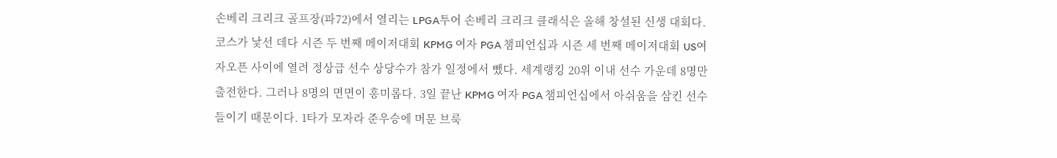손베리 크리크 골프장(파72)에서 열리는 LPGA투어 손베리 크리크 클래식은 올해 창설된 신생 대회다. 코스가 낯선 데다 시즌 두 번째 메이저대회 KPMG 여자 PGA 챔피언십과 시즌 세 번째 메이저대회 US여자오픈 사이에 열려 정상급 선수 상당수가 참가 일정에서 뺐다. 세계랭킹 20위 이내 선수 가운데 8명만 출전한다. 그러나 8명의 면면이 흥미롭다. 3일 끝난 KPMG 여자 PGA 챔피언십에서 아쉬움을 삼킨 선수들이기 때문이다. 1타가 모자라 준우승에 머문 브룩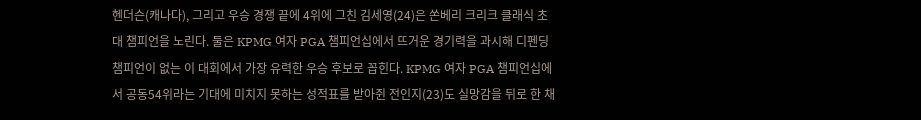헨더슨(캐나다), 그리고 우승 경쟁 끝에 4위에 그친 김세영(24)은 쏜베리 크리크 클래식 초대 챔피언을 노린다. 둘은 KPMG 여자 PGA 챔피언십에서 뜨거운 경기력을 과시해 디펜딩 챔피언이 없는 이 대회에서 가장 유력한 우승 후보로 꼽힌다. KPMG 여자 PGA 챔피언십에서 공동54위라는 기대에 미치지 못하는 성적표를 받아쥔 전인지(23)도 실망감을 뒤로 한 채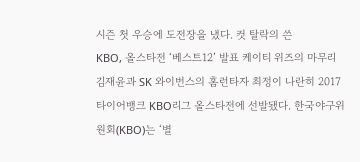시즌 첫 우승에 도전장을 냈다. 컷 탈락의 쓴
KBO, 올스타전 ‘베스트12’ 발표 케이티 위즈의 마무리 김재윤과 SK 와이번스의 홈런타자 최정이 나란히 2017 타이어뱅크 KBO리그 올스타전에 선발됐다. 한국야구위원회(KBO)는 ‘별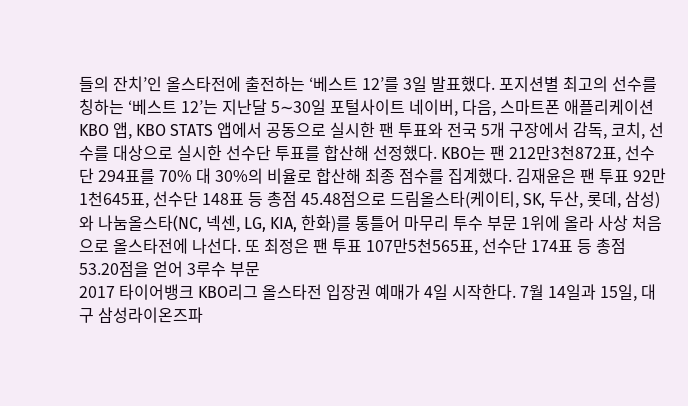들의 잔치’인 올스타전에 출전하는 ‘베스트 12’를 3일 발표했다. 포지션별 최고의 선수를 칭하는 ‘베스트 12’는 지난달 5∼30일 포털사이트 네이버, 다음, 스마트폰 애플리케이션 KBO 앱, KBO STATS 앱에서 공동으로 실시한 팬 투표와 전국 5개 구장에서 감독, 코치, 선수를 대상으로 실시한 선수단 투표를 합산해 선정했다. KBO는 팬 212만3천872표, 선수단 294표를 70% 대 30%의 비율로 합산해 최종 점수를 집계했다. 김재윤은 팬 투표 92만1천645표, 선수단 148표 등 총점 45.48점으로 드림올스타(케이티, SK, 두산, 롯데, 삼성)와 나눔올스타(NC, 넥센, LG, KIA, 한화)를 통틀어 마무리 투수 부문 1위에 올라 사상 처음으로 올스타전에 나선다. 또 최정은 팬 투표 107만5천565표, 선수단 174표 등 총점 53.20점을 얻어 3루수 부문
2017 타이어뱅크 KBO리그 올스타전 입장권 예매가 4일 시작한다. 7월 14일과 15일, 대구 삼성라이온즈파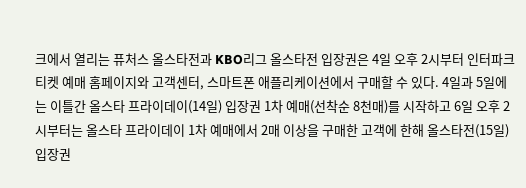크에서 열리는 퓨처스 올스타전과 KBO리그 올스타전 입장권은 4일 오후 2시부터 인터파크 티켓 예매 홈페이지와 고객센터, 스마트폰 애플리케이션에서 구매할 수 있다. 4일과 5일에는 이틀간 올스타 프라이데이(14일) 입장권 1차 예매(선착순 8천매)를 시작하고 6일 오후 2시부터는 올스타 프라이데이 1차 예매에서 2매 이상을 구매한 고객에 한해 올스타전(15일) 입장권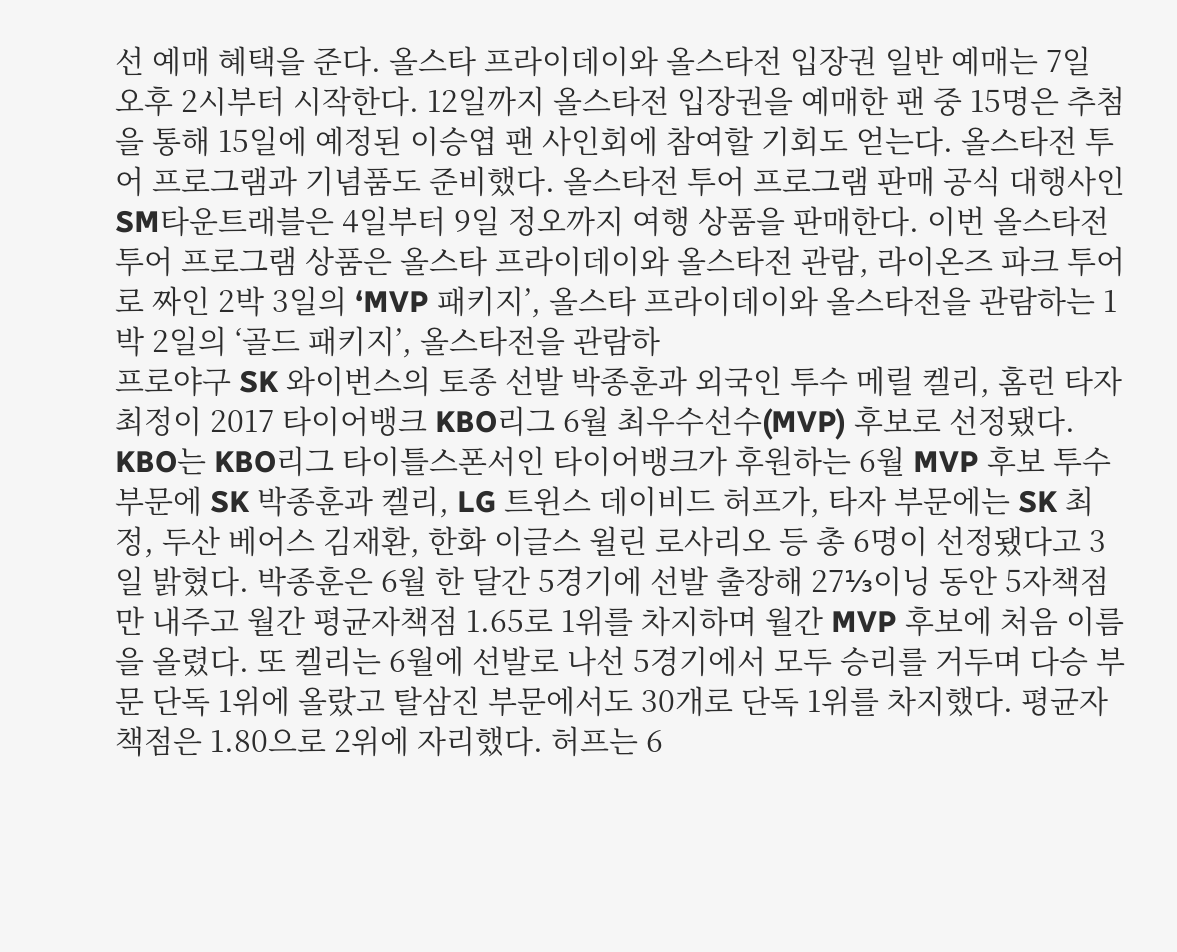선 예매 혜택을 준다. 올스타 프라이데이와 올스타전 입장권 일반 예매는 7일 오후 2시부터 시작한다. 12일까지 올스타전 입장권을 예매한 팬 중 15명은 추첨을 통해 15일에 예정된 이승엽 팬 사인회에 참여할 기회도 얻는다. 올스타전 투어 프로그램과 기념품도 준비했다. 올스타전 투어 프로그램 판매 공식 대행사인 SM타운트래블은 4일부터 9일 정오까지 여행 상품을 판매한다. 이번 올스타전 투어 프로그램 상품은 올스타 프라이데이와 올스타전 관람, 라이온즈 파크 투어로 짜인 2박 3일의 ‘MVP 패키지’, 올스타 프라이데이와 올스타전을 관람하는 1박 2일의 ‘골드 패키지’, 올스타전을 관람하
프로야구 SK 와이번스의 토종 선발 박종훈과 외국인 투수 메릴 켈리, 홈런 타자 최정이 2017 타이어뱅크 KBO리그 6월 최우수선수(MVP) 후보로 선정됐다. KBO는 KBO리그 타이틀스폰서인 타이어뱅크가 후원하는 6월 MVP 후보 투수 부문에 SK 박종훈과 켈리, LG 트윈스 데이비드 허프가, 타자 부문에는 SK 최정, 두산 베어스 김재환, 한화 이글스 윌린 로사리오 등 총 6명이 선정됐다고 3일 밝혔다. 박종훈은 6월 한 달간 5경기에 선발 출장해 27⅓이닝 동안 5자책점만 내주고 월간 평균자책점 1.65로 1위를 차지하며 월간 MVP 후보에 처음 이름을 올렸다. 또 켈리는 6월에 선발로 나선 5경기에서 모두 승리를 거두며 다승 부문 단독 1위에 올랐고 탈삼진 부문에서도 30개로 단독 1위를 차지했다. 평균자책점은 1.80으로 2위에 자리했다. 허프는 6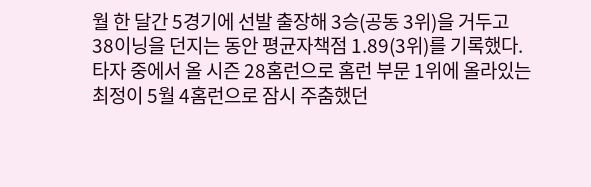월 한 달간 5경기에 선발 출장해 3승(공동 3위)을 거두고 38이닝을 던지는 동안 평균자책점 1.89(3위)를 기록했다. 타자 중에서 올 시즌 28홈런으로 홈런 부문 1위에 올라있는 최정이 5월 4홈런으로 잠시 주춤했던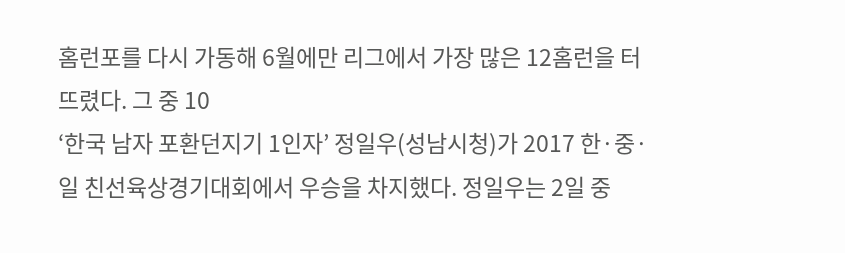홈런포를 다시 가동해 6월에만 리그에서 가장 많은 12홈런을 터뜨렸다. 그 중 10
‘한국 남자 포환던지기 1인자’ 정일우(성남시청)가 2017 한·중·일 친선육상경기대회에서 우승을 차지했다. 정일우는 2일 중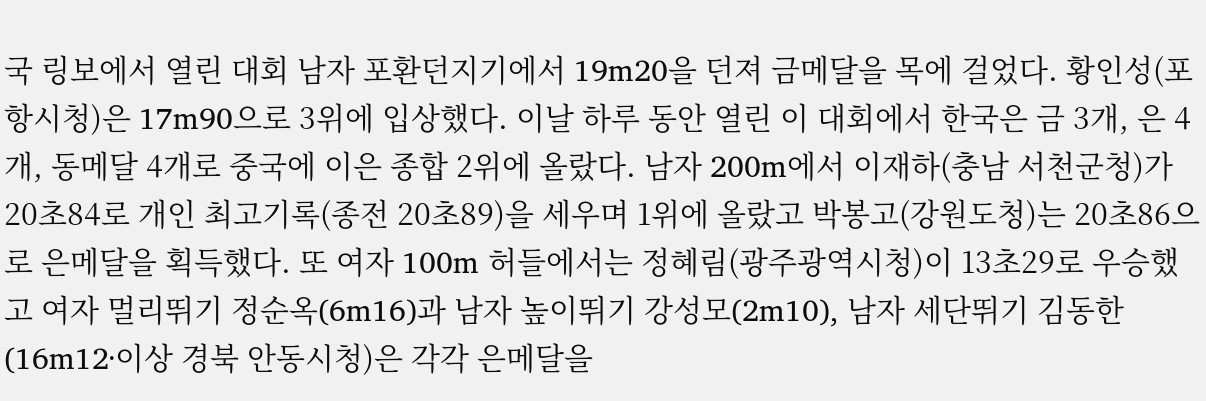국 링보에서 열린 대회 남자 포환던지기에서 19m20을 던져 금메달을 목에 걸었다. 황인성(포항시청)은 17m90으로 3위에 입상했다. 이날 하루 동안 열린 이 대회에서 한국은 금 3개, 은 4개, 동메달 4개로 중국에 이은 종합 2위에 올랐다. 남자 200m에서 이재하(충남 서천군청)가 20초84로 개인 최고기록(종전 20초89)을 세우며 1위에 올랐고 박봉고(강원도청)는 20초86으로 은메달을 획득했다. 또 여자 100m 허들에서는 정혜림(광주광역시청)이 13초29로 우승했고 여자 멀리뛰기 정순옥(6m16)과 남자 높이뛰기 강성모(2m10), 남자 세단뛰기 김동한(16m12·이상 경북 안동시청)은 각각 은메달을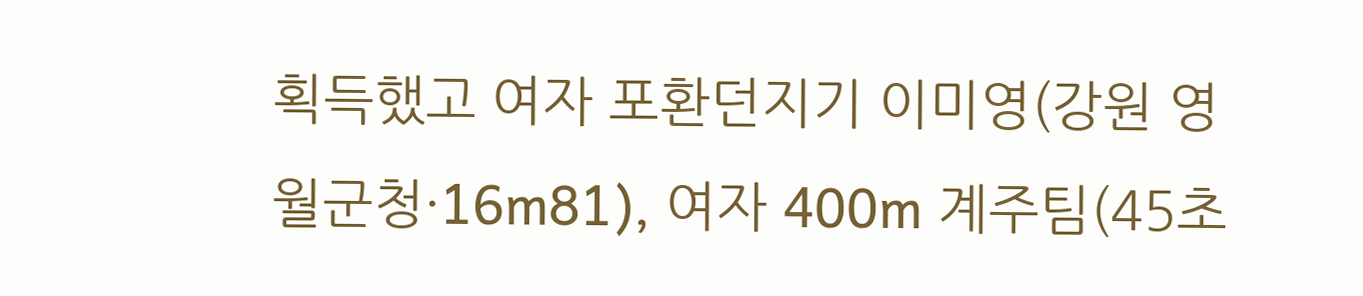획득했고 여자 포환던지기 이미영(강원 영월군청·16m81), 여자 400m 계주팀(45초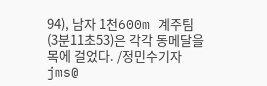94), 남자 1천600m 계주팀(3분11초53)은 각각 동메달을 목에 걸었다. /정민수기자 jms@